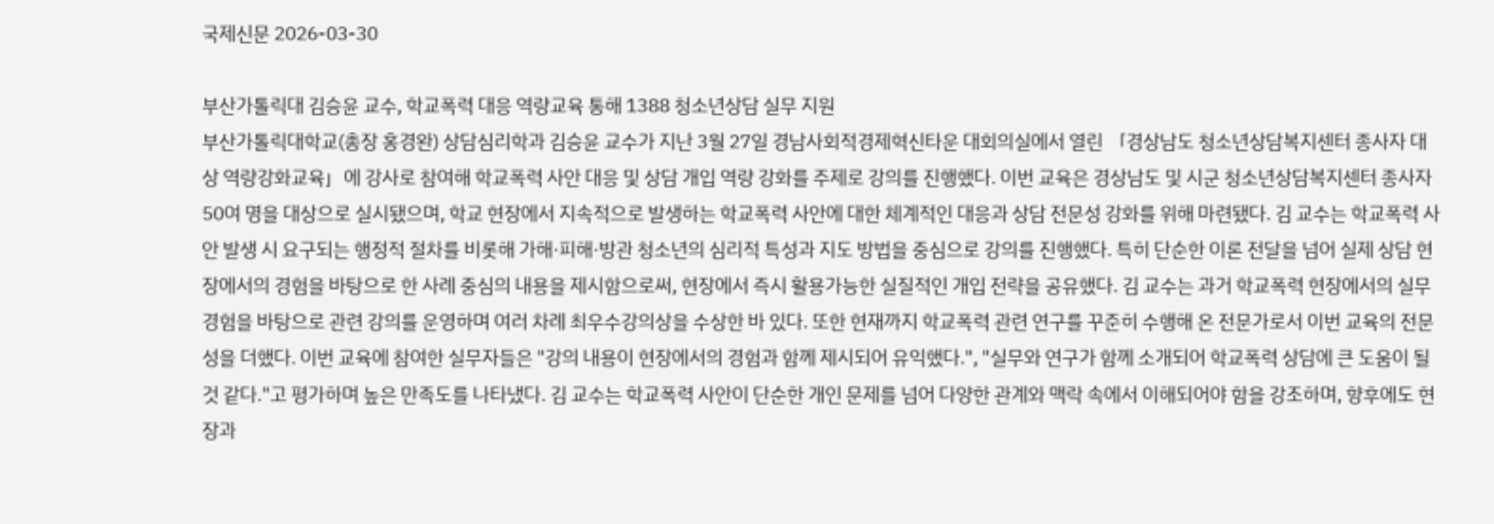국제신문 2026-03-30

부산가톨릭대 김승윤 교수, 학교폭력 대응 역량교육 통해 1388 청소년상담 실무 지원
부산가톨릭대학교(총장 홍경완) 상담심리학과 김승윤 교수가 지난 3월 27일 경남사회적경제혁신타운 대회의실에서 열린 「경상남도 청소년상담복지센터 종사자 대상 역량강화교육」에 강사로 참여해 학교폭력 사안 대응 및 상담 개입 역량 강화를 주제로 강의를 진행했다. 이번 교육은 경상남도 및 시군 청소년상담복지센터 종사자 50여 명을 대상으로 실시됐으며, 학교 현장에서 지속적으로 발생하는 학교폭력 사안에 대한 체계적인 대응과 상담 전문성 강화를 위해 마련됐다. 김 교수는 학교폭력 사안 발생 시 요구되는 행정적 절차를 비롯해 가해·피해·방관 청소년의 심리적 특성과 지도 방법을 중심으로 강의를 진행했다. 특히 단순한 이론 전달을 넘어 실제 상담 현장에서의 경험을 바탕으로 한 사례 중심의 내용을 제시함으로써, 현장에서 즉시 활용가능한 실질적인 개입 전략을 공유했다. 김 교수는 과거 학교폭력 현장에서의 실무 경험을 바탕으로 관련 강의를 운영하며 여러 차례 최우수강의상을 수상한 바 있다. 또한 현재까지 학교폭력 관련 연구를 꾸준히 수행해 온 전문가로서 이번 교육의 전문성을 더했다. 이번 교육에 참여한 실무자들은 "강의 내용이 현장에서의 경험과 함께 제시되어 유익했다.", "실무와 연구가 함께 소개되어 학교폭력 상담에 큰 도움이 될 것 같다."고 평가하며 높은 만족도를 나타냈다. 김 교수는 학교폭력 사안이 단순한 개인 문제를 넘어 다양한 관계와 맥락 속에서 이해되어야 함을 강조하며, 향후에도 현장과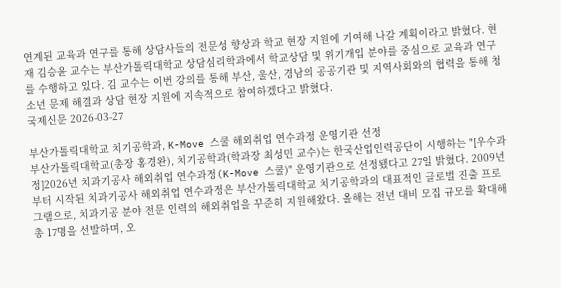연계된 교육과 연구를 통해 상담사들의 전문성 향상과 학교 현장 지원에 기여해 나갈 계획이라고 밝혔다. 현재 김승윤 교수는 부산가톨릭대학교 상담심리학과에서 학교상담 및 위기개입 분야를 중심으로 교육과 연구를 수행하고 있다. 김 교수는 이번 강의를 통해 부산, 울산, 경남의 공공기관 및 지역사회와의 협력을 통해 청소년 문제 해결과 상담 현장 지원에 지속적으로 참여하겠다고 밝혔다.
국제신문 2026-03-27

부산가톨릭대학교 치기공학과, K-Move 스쿨 해외취업 연수과정 운영기관 선정
부산가톨릭대학교(총장 홍경완), 치기공학과(학과장 최성민 교수)는 한국산업인력공단이 시행하는 "[우수과정]2026년 치과기공사 해외취업 연수과정(K-Move 스쿨)" 운영기관으로 선정됐다고 27일 밝혔다. 2009년부터 시작된 치과기공사 해외취업 연수과정은 부산가톨릭대학교 치기공학과의 대표적인 글로벌 진출 프로그램으로, 치과기공 분야 전문 인력의 해외취업을 꾸준히 지원해왔다. 올해는 전년 대비 모집 규모를 확대해 총 17명을 선발하며, 오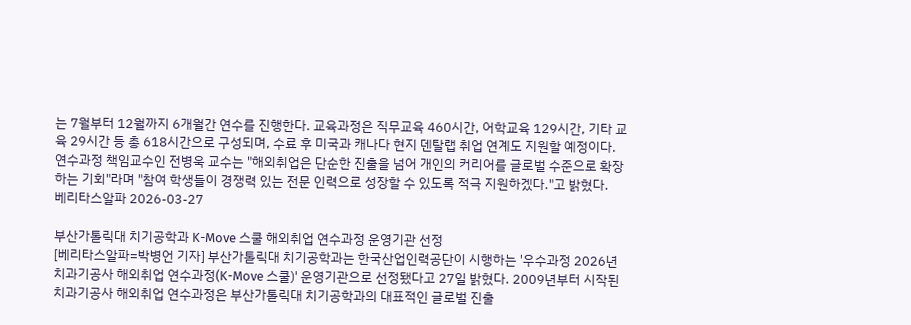는 7월부터 12월까지 6개월간 연수를 진행한다. 교육과정은 직무교육 460시간, 어학교육 129시간, 기타 교육 29시간 등 총 618시간으로 구성되며, 수료 후 미국과 캐나다 현지 덴탈랩 취업 연계도 지원할 예정이다. 연수과정 책임교수인 전병욱 교수는 "해외취업은 단순한 진출을 넘어 개인의 커리어를 글로벌 수준으로 확장하는 기회"라며 "참여 학생들이 경쟁력 있는 전문 인력으로 성장할 수 있도록 적극 지원하겠다."고 밝혔다.
베리타스알파 2026-03-27

부산가톨릭대 치기공학과 K-Move 스쿨 해외취업 연수과정 운영기관 선정
[베리타스알파=박병언 기자] 부산가톨릭대 치기공학과는 한국산업인력공단이 시행하는 '우수과정 2026년 치과기공사 해외취업 연수과정(K-Move 스쿨)' 운영기관으로 선정됐다고 27일 밝혔다. 2009년부터 시작된 치과기공사 해외취업 연수과정은 부산가톨릭대 치기공학과의 대표적인 글로벌 진출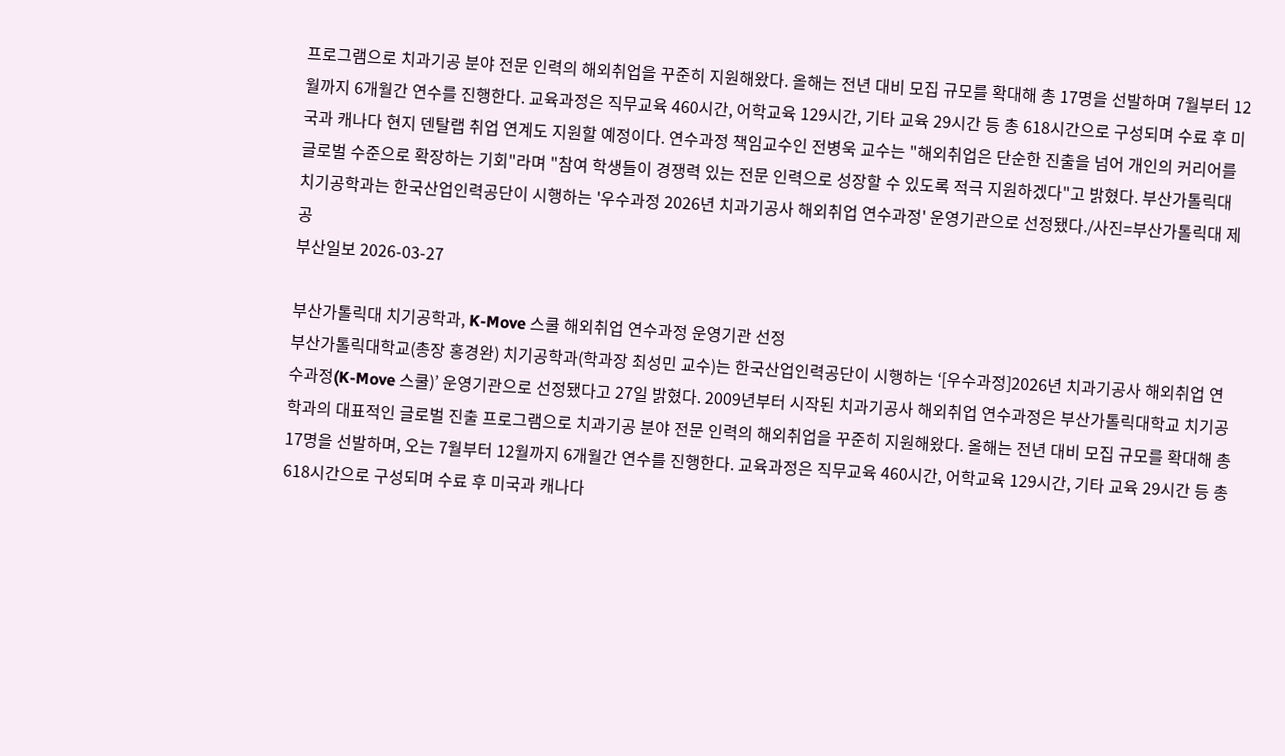프로그램으로 치과기공 분야 전문 인력의 해외취업을 꾸준히 지원해왔다. 올해는 전년 대비 모집 규모를 확대해 총 17명을 선발하며 7월부터 12월까지 6개월간 연수를 진행한다. 교육과정은 직무교육 460시간, 어학교육 129시간, 기타 교육 29시간 등 총 618시간으로 구성되며 수료 후 미국과 캐나다 현지 덴탈랩 취업 연계도 지원할 예정이다. 연수과정 책임교수인 전병욱 교수는 "해외취업은 단순한 진출을 넘어 개인의 커리어를 글로벌 수준으로 확장하는 기회"라며 "참여 학생들이 경쟁력 있는 전문 인력으로 성장할 수 있도록 적극 지원하겠다"고 밝혔다. 부산가톨릭대 치기공학과는 한국산업인력공단이 시행하는 '우수과정 2026년 치과기공사 해외취업 연수과정' 운영기관으로 선정됐다./사진=부산가톨릭대 제공
부산일보 2026-03-27

부산가톨릭대 치기공학과, K-Move 스쿨 해외취업 연수과정 운영기관 선정
부산가톨릭대학교(총장 홍경완) 치기공학과(학과장 최성민 교수)는 한국산업인력공단이 시행하는 ‘[우수과정]2026년 치과기공사 해외취업 연수과정(K-Move 스쿨)’ 운영기관으로 선정됐다고 27일 밝혔다. 2009년부터 시작된 치과기공사 해외취업 연수과정은 부산가톨릭대학교 치기공학과의 대표적인 글로벌 진출 프로그램으로 치과기공 분야 전문 인력의 해외취업을 꾸준히 지원해왔다. 올해는 전년 대비 모집 규모를 확대해 총 17명을 선발하며, 오는 7월부터 12월까지 6개월간 연수를 진행한다. 교육과정은 직무교육 460시간, 어학교육 129시간, 기타 교육 29시간 등 총 618시간으로 구성되며 수료 후 미국과 캐나다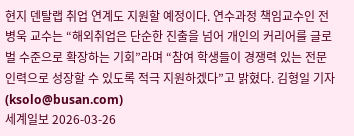현지 덴탈랩 취업 연계도 지원할 예정이다. 연수과정 책임교수인 전병욱 교수는 “해외취업은 단순한 진출을 넘어 개인의 커리어를 글로벌 수준으로 확장하는 기회”라며 “참여 학생들이 경쟁력 있는 전문 인력으로 성장할 수 있도록 적극 지원하겠다”고 밝혔다. 김형일 기자(ksolo@busan.com)
세계일보 2026-03-26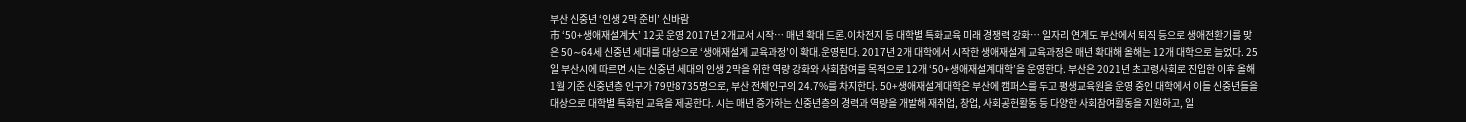부산 신중년 ‘인생 2막 준비’ 신바람
市 ‘50+생애재설계大’ 12곳 운영 2017년 2개교서 시작… 매년 확대 드론.이차전지 등 대학별 특화교육 미래 경쟁력 강화… 일자리 연계도 부산에서 퇴직 등으로 생애전환기를 맞은 50∼64세 신중년 세대를 대상으로 ‘생애재설계 교육과정’이 확대.운영된다. 2017년 2개 대학에서 시작한 생애재설계 교육과정은 매년 확대해 올해는 12개 대학으로 늘었다. 25일 부산시에 따르면 시는 신중년 세대의 인생 2막을 위한 역량 강화와 사회참여를 목적으로 12개 ‘50+생애재설계대학’을 운영한다. 부산은 2021년 초고령사회로 진입한 이후 올해 1월 기준 신중년층 인구가 79만8735명으로, 부산 전체인구의 24.7%를 차지한다. 50+생애재설계대학은 부산에 캠퍼스를 두고 평생교육원을 운영 중인 대학에서 이들 신중년들을 대상으로 대학별 특화된 교육을 제공한다. 시는 매년 증가하는 신중년층의 경력과 역량을 개발해 재취업, 창업, 사회공헌활동 등 다양한 사회참여활동을 지원하고, 일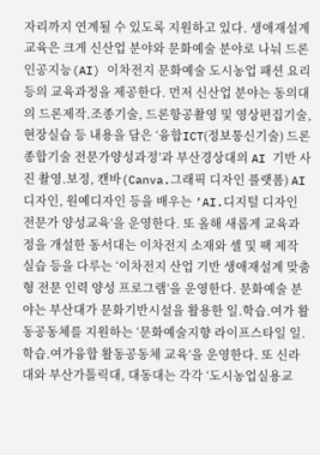자리까지 연계될 수 있도록 지원하고 있다. 생애재설계 교육은 크게 신산업 분야와 문화예술 분야로 나눠 드론 인공지능(AI) 이차전지 문화예술 도시농업 패션 요리 등의 교육과정을 제공한다. 먼저 신산업 분야는 동의대의 드론제작.조종기술, 드론항공촬영 및 영상편집기술, 현장실습 등 내용을 담은 ‘융합ICT(정보통신기술) 드론종합기술 전문가양성과정’과 부산경상대의 AI 기반 사진 촬영.보정, 캔바(Canva.그래픽 디자인 플랫폼) AI 디자인, 원예디자인 등을 배우는 ‘AI.디지털 디자인 전문가 양성교육’을 운영한다. 또 올해 새롭게 교육과정을 개설한 동서대는 이차전지 소재와 셀 및 팩 제작 실습 등을 다루는 ‘이차전지 산업 기반 생애재설계 맞춤형 전문 인력 양성 프로그램’을 운영한다. 문화예술 분야는 부산대가 문화기반시설을 활용한 일.학습.여가 활동공동체를 지원하는 ‘문화예술지향 라이프스타일 일.학습.여가융합 활동공동체 교육’을 운영한다. 또 신라대와 부산가톨릭대, 대동대는 각각 ‘도시농업실용교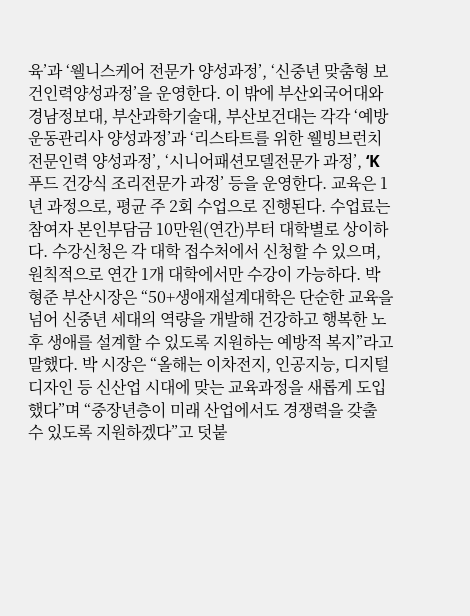육’과 ‘웰니스케어 전문가 양성과정’, ‘신중년 맞춤형 보건인력양성과정’을 운영한다. 이 밖에 부산외국어대와 경남정보대, 부산과학기술대, 부산보건대는 각각 ‘예방운동관리사 양성과정’과 ‘리스타트를 위한 웰빙브런치 전문인력 양성과정’, ‘시니어패션모델전문가 과정’, ‘K푸드 건강식 조리전문가 과정’ 등을 운영한다. 교육은 1년 과정으로, 평균 주 2회 수업으로 진행된다. 수업료는 참여자 본인부담금 10만원(연간)부터 대학별로 상이하다. 수강신청은 각 대학 접수처에서 신청할 수 있으며, 원칙적으로 연간 1개 대학에서만 수강이 가능하다. 박형준 부산시장은 “50+생애재설계대학은 단순한 교육을 넘어 신중년 세대의 역량을 개발해 건강하고 행복한 노후 생애를 설계할 수 있도록 지원하는 예방적 복지”라고 말했다. 박 시장은 “올해는 이차전지, 인공지능, 디지털디자인 등 신산업 시대에 맞는 교육과정을 새롭게 도입했다”며 “중장년층이 미래 산업에서도 경쟁력을 갖출 수 있도록 지원하겠다”고 덧붙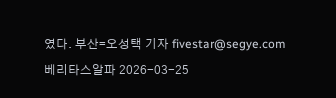였다. 부산=오성택 기자 fivestar@segye.com
베리타스알파 2026-03-25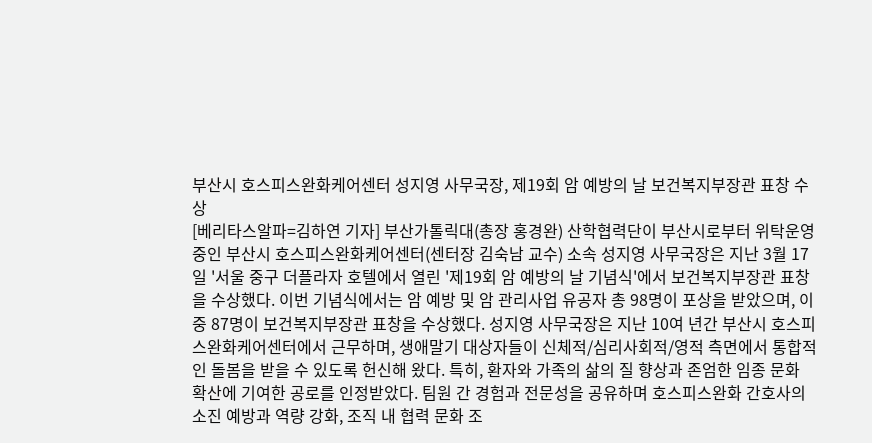부산시 호스피스완화케어센터 성지영 사무국장, 제19회 암 예방의 날 보건복지부장관 표창 수상
[베리타스알파=김하연 기자] 부산가톨릭대(총장 홍경완) 산학협력단이 부산시로부터 위탁운영 중인 부산시 호스피스완화케어센터(센터장 김숙남 교수) 소속 성지영 사무국장은 지난 3월 17일 '서울 중구 더플라자 호텔에서 열린 '제19회 암 예방의 날 기념식'에서 보건복지부장관 표창을 수상했다. 이번 기념식에서는 암 예방 및 암 관리사업 유공자 총 98명이 포상을 받았으며, 이 중 87명이 보건복지부장관 표창을 수상했다. 성지영 사무국장은 지난 10여 년간 부산시 호스피스완화케어센터에서 근무하며, 생애말기 대상자들이 신체적/심리사회적/영적 측면에서 통합적인 돌봄을 받을 수 있도록 헌신해 왔다. 특히, 환자와 가족의 삶의 질 향상과 존엄한 임종 문화 확산에 기여한 공로를 인정받았다. 팀원 간 경험과 전문성을 공유하며 호스피스완화 간호사의 소진 예방과 역량 강화, 조직 내 협력 문화 조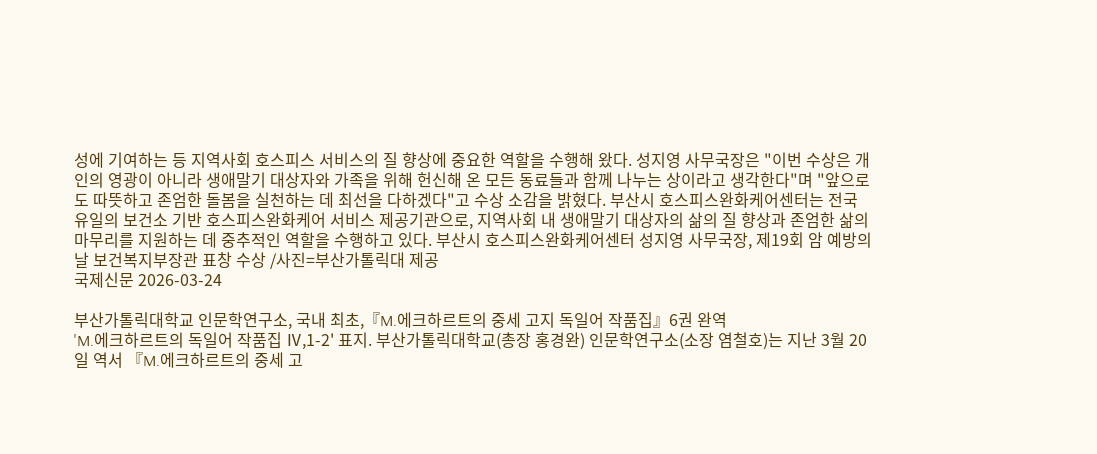성에 기여하는 등 지역사회 호스피스 서비스의 질 향상에 중요한 역할을 수행해 왔다. 성지영 사무국장은 "이번 수상은 개인의 영광이 아니라 생애말기 대상자와 가족을 위해 헌신해 온 모든 동료들과 함께 나누는 상이라고 생각한다"며 "앞으로도 따뜻하고 존엄한 돌봄을 실천하는 데 최선을 다하겠다"고 수상 소감을 밝혔다. 부산시 호스피스완화케어센터는 전국 유일의 보건소 기반 호스피스완화케어 서비스 제공기관으로, 지역사회 내 생애말기 대상자의 삶의 질 향상과 존엄한 삶의 마무리를 지원하는 데 중추적인 역할을 수행하고 있다. 부산시 호스피스완화케어센터 성지영 사무국장, 제19회 암 예방의 날 보건복지부장관 표창 수상 /사진=부산가톨릭대 제공
국제신문 2026-03-24

부산가톨릭대학교 인문학연구소, 국내 최초,『M.에크하르트의 중세 고지 독일어 작품집』6권 완역
'M.에크하르트의 독일어 작품집 Ⅳ,1-2' 표지. 부산가톨릭대학교(총장 홍경완) 인문학연구소(소장 염철호)는 지난 3월 20일 역서 『M.에크하르트의 중세 고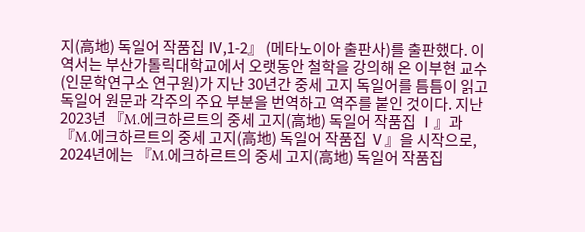지(高地) 독일어 작품집 Ⅳ,1-2』 (메타노이아 출판사)를 출판했다. 이 역서는 부산가톨릭대학교에서 오랫동안 철학을 강의해 온 이부현 교수(인문학연구소 연구원)가 지난 30년간 중세 고지 독일어를 틈틈이 읽고 독일어 원문과 각주의 주요 부분을 번역하고 역주를 붙인 것이다. 지난 2023년 『M.에크하르트의 중세 고지(高地) 독일어 작품집 Ⅰ』과 『M.에크하르트의 중세 고지(高地) 독일어 작품집 Ⅴ』을 시작으로, 2024년에는 『M.에크하르트의 중세 고지(高地) 독일어 작품집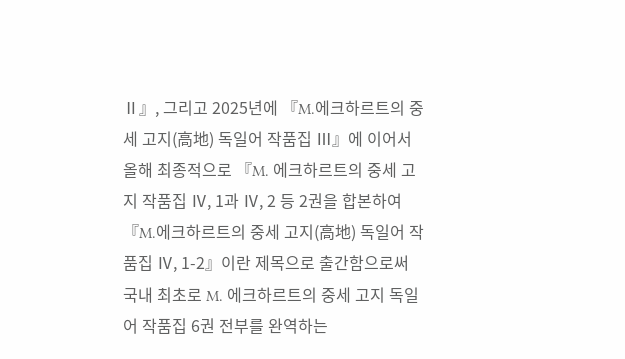Ⅱ』, 그리고 2025년에 『M.에크하르트의 중세 고지(高地) 독일어 작품집 Ⅲ』에 이어서 올해 최종적으로 『M. 에크하르트의 중세 고지 작품집 Ⅳ, 1과 Ⅳ, 2 등 2권을 합본하여 『M.에크하르트의 중세 고지(高地) 독일어 작품집 Ⅳ, 1-2』이란 제목으로 출간함으로써 국내 최초로 M. 에크하르트의 중세 고지 독일어 작품집 6권 전부를 완역하는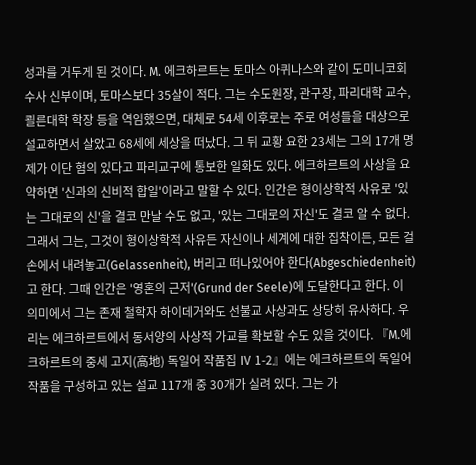성과를 거두게 된 것이다. M. 에크하르트는 토마스 아퀴나스와 같이 도미니코회 수사 신부이며, 토마스보다 35살이 적다. 그는 수도원장, 관구장, 파리대학 교수, 쾰른대학 학장 등을 역임했으면, 대체로 54세 이후로는 주로 여성들을 대상으로 설교하면서 살았고 68세에 세상을 떠났다. 그 뒤 교황 요한 23세는 그의 17개 명제가 이단 혐의 있다고 파리교구에 통보한 일화도 있다. 에크하르트의 사상을 요약하면 '신과의 신비적 합일'이라고 말할 수 있다. 인간은 형이상학적 사유로 '있는 그대로의 신'을 결코 만날 수도 없고, '있는 그대로의 자신'도 결코 알 수 없다. 그래서 그는, 그것이 형이상학적 사유든 자신이나 세계에 대한 집착이든, 모든 걸 손에서 내려놓고(Gelassenheit), 버리고 떠나있어야 한다(Abgeschiedenheit)고 한다. 그때 인간은 '영혼의 근저'(Grund der Seele)에 도달한다고 한다. 이 의미에서 그는 존재 철학자 하이데거와도 선불교 사상과도 상당히 유사하다. 우리는 에크하르트에서 동서양의 사상적 가교를 확보할 수도 있을 것이다. 『M.에크하르트의 중세 고지(高地) 독일어 작품집 Ⅳ 1-2』에는 에크하르트의 독일어 작품을 구성하고 있는 설교 117개 중 30개가 실려 있다. 그는 가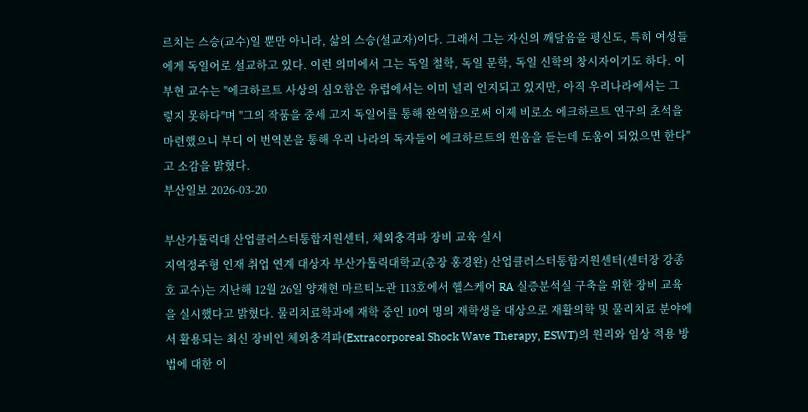르치는 스승(교수)일 뿐만 아니라, 삶의 스승(설교자)이다. 그래서 그는 자신의 깨달음을 평신도, 특히 여성들에게 독일어로 설교하고 있다. 이런 의미에서 그는 독일 철학, 독일 문학, 독일 신학의 창시자이기도 하다. 이부현 교수는 "에크하르트 사상의 심오함은 유럽에서는 이미 널리 인지되고 있지만, 아직 우리나라에서는 그렇지 못하다"며 "그의 작품을 중세 고지 독일어를 통해 완역함으로써 이제 비로소 에크하르트 연구의 초석을 마련했으니 부디 이 번역본을 통해 우리 나라의 독자들이 에크하르트의 원음을 듣는데 도움이 되었으면 한다"고 소감을 밝혔다.
부산일보 2026-03-20

부산가톨릭대 산업클러스터통합지원센터, 체외충격파 장비 교육 실시
지역정주형 인재 취업 연계 대상자 부산가톨릭대학교(총장 홍경완) 산업클러스터통합지원센터(센터장 강종호 교수)는 지난해 12월 26일 양재현 마르티노관 113호에서 헬스케어 RA 실증분석실 구축을 위한 장비 교육을 실시했다고 밝혔다. 물리치료학과에 재학 중인 10여 명의 재학생을 대상으로 재활의학 및 물리치료 분야에서 활용되는 최신 장비인 체외충격파(Extracorporeal Shock Wave Therapy, ESWT)의 원리와 임상 적용 방법에 대한 이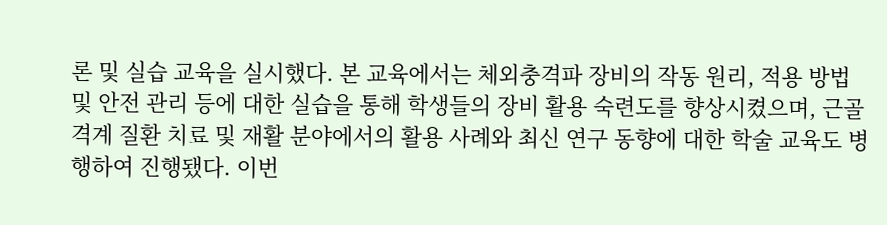론 및 실습 교육을 실시했다. 본 교육에서는 체외충격파 장비의 작동 원리, 적용 방법 및 안전 관리 등에 대한 실습을 통해 학생들의 장비 활용 숙련도를 향상시켰으며, 근골격계 질환 치료 및 재활 분야에서의 활용 사례와 최신 연구 동향에 대한 학술 교육도 병행하여 진행됐다. 이번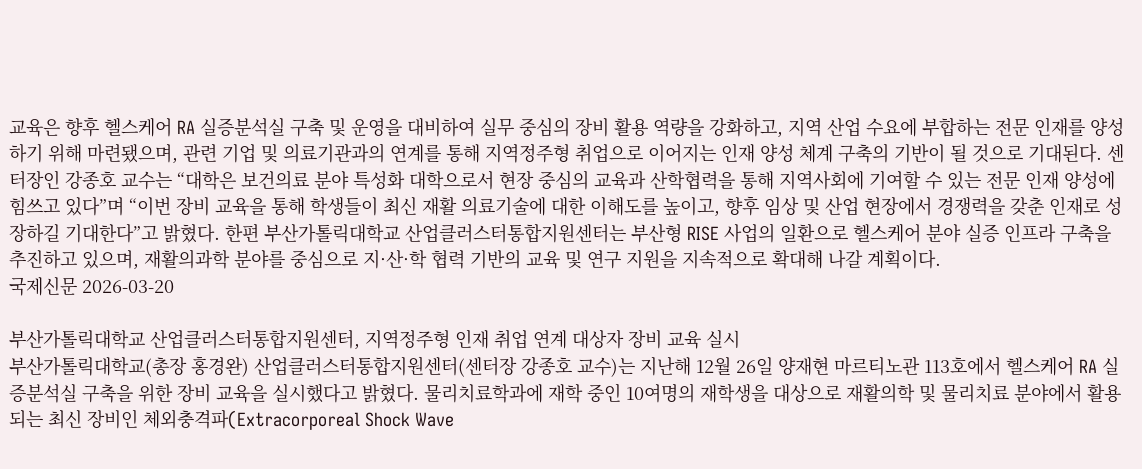교육은 향후 헬스케어 RA 실증분석실 구축 및 운영을 대비하여 실무 중심의 장비 활용 역량을 강화하고, 지역 산업 수요에 부합하는 전문 인재를 양성하기 위해 마련됐으며, 관련 기업 및 의료기관과의 연계를 통해 지역정주형 취업으로 이어지는 인재 양성 체계 구축의 기반이 될 것으로 기대된다. 센터장인 강종호 교수는 “대학은 보건의료 분야 특성화 대학으로서 현장 중심의 교육과 산학협력을 통해 지역사회에 기여할 수 있는 전문 인재 양성에 힘쓰고 있다”며 “이번 장비 교육을 통해 학생들이 최신 재활 의료기술에 대한 이해도를 높이고, 향후 임상 및 산업 현장에서 경쟁력을 갖춘 인재로 성장하길 기대한다”고 밝혔다. 한편 부산가톨릭대학교 산업클러스터통합지원센터는 부산형 RISE 사업의 일환으로 헬스케어 분야 실증 인프라 구축을 추진하고 있으며, 재활의과학 분야를 중심으로 지·산·학 협력 기반의 교육 및 연구 지원을 지속적으로 확대해 나갈 계획이다.
국제신문 2026-03-20

부산가톨릭대학교 산업클러스터통합지원센터, 지역정주형 인재 취업 연계 대상자 장비 교육 실시
부산가톨릭대학교(총장 홍경완) 산업클러스터통합지원센터(센터장 강종호 교수)는 지난해 12월 26일 양재현 마르티노관 113호에서 헬스케어 RA 실증분석실 구축을 위한 장비 교육을 실시했다고 밝혔다. 물리치료학과에 재학 중인 10여명의 재학생을 대상으로 재활의학 및 물리치료 분야에서 활용되는 최신 장비인 체외충격파(Extracorporeal Shock Wave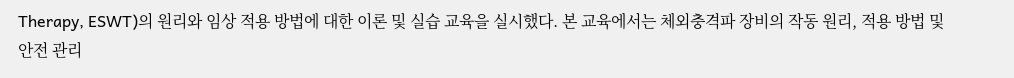Therapy, ESWT)의 원리와 임상 적용 방법에 대한 이론 및 실습 교육을 실시했다. 본 교육에서는 체외충격파 장비의 작동 원리, 적용 방법 및 안전 관리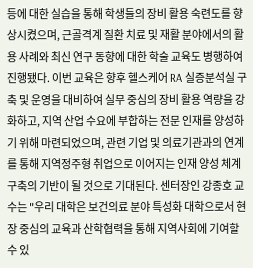등에 대한 실습을 통해 학생들의 장비 활용 숙련도를 향상시켰으며, 근골격계 질환 치료 및 재활 분야에서의 활용 사례와 최신 연구 동향에 대한 학술 교육도 병행하여 진행됐다. 이번 교육은 향후 헬스케어 RA 실증분석실 구축 및 운영을 대비하여 실무 중심의 장비 활용 역량을 강화하고, 지역 산업 수요에 부합하는 전문 인재를 양성하기 위해 마련되었으며, 관련 기업 및 의료기관과의 연계를 통해 지역정주형 취업으로 이어지는 인재 양성 체계 구축의 기반이 될 것으로 기대된다. 센터장인 강종호 교수는 "우리 대학은 보건의료 분야 특성화 대학으로서 현장 중심의 교육과 산학협력을 통해 지역사회에 기여할 수 있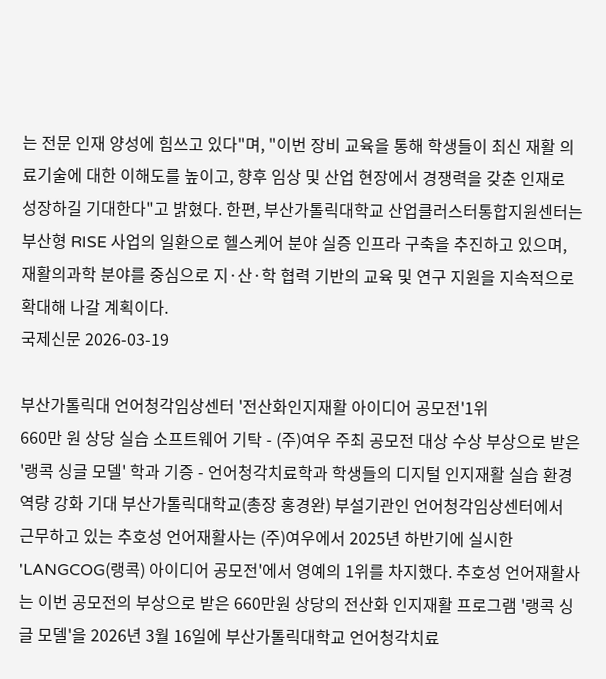는 전문 인재 양성에 힘쓰고 있다"며, "이번 장비 교육을 통해 학생들이 최신 재활 의료기술에 대한 이해도를 높이고, 향후 임상 및 산업 현장에서 경쟁력을 갖춘 인재로 성장하길 기대한다"고 밝혔다. 한편, 부산가톨릭대학교 산업클러스터통합지원센터는 부산형 RISE 사업의 일환으로 헬스케어 분야 실증 인프라 구축을 추진하고 있으며, 재활의과학 분야를 중심으로 지·산·학 협력 기반의 교육 및 연구 지원을 지속적으로 확대해 나갈 계획이다.
국제신문 2026-03-19

부산가톨릭대 언어청각임상센터 '전산화인지재활 아이디어 공모전'1위
660만 원 상당 실습 소프트웨어 기탁 - (주)여우 주최 공모전 대상 수상 부상으로 받은 '랭콕 싱글 모델' 학과 기증 - 언어청각치료학과 학생들의 디지털 인지재활 실습 환경 역량 강화 기대 부산가톨릭대학교(총장 홍경완) 부설기관인 언어청각임상센터에서 근무하고 있는 추호성 언어재활사는 (주)여우에서 2025년 하반기에 실시한 'LANGCOG(랭콕) 아이디어 공모전'에서 영예의 1위를 차지했다. 추호성 언어재활사는 이번 공모전의 부상으로 받은 660만원 상당의 전산화 인지재활 프로그램 '랭콕 싱글 모델'을 2026년 3월 16일에 부산가톨릭대학교 언어청각치료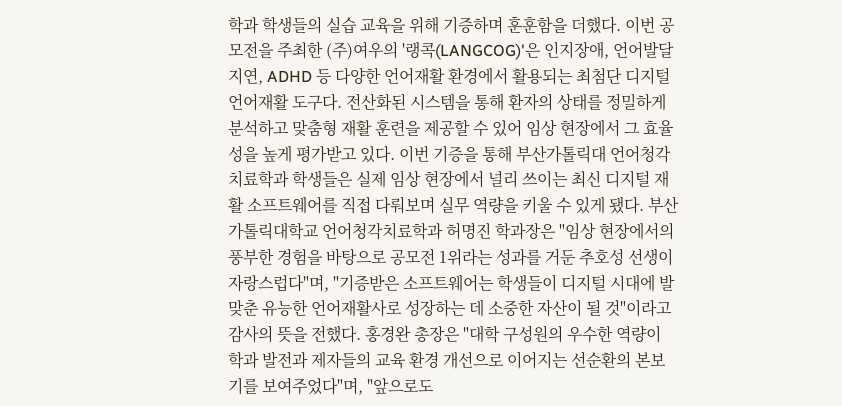학과 학생들의 실습 교육을 위해 기증하며 훈훈함을 더했다. 이번 공모전을 주최한 (주)여우의 '랭콕(LANGCOG)'은 인지장애, 언어발달 지연, ADHD 등 다양한 언어재활 환경에서 활용되는 최첨단 디지털 언어재활 도구다. 전산화된 시스템을 통해 환자의 상태를 정밀하게 분석하고 맞춤형 재활 훈련을 제공할 수 있어 임상 현장에서 그 효율성을 높게 평가받고 있다. 이번 기증을 통해 부산가톨릭대 언어청각치료학과 학생들은 실제 임상 현장에서 널리 쓰이는 최신 디지털 재활 소프트웨어를 직접 다뤄보며 실무 역량을 키울 수 있게 됐다. 부산가톨릭대학교 언어청각치료학과 허명진 학과장은 "임상 현장에서의 풍부한 경험을 바탕으로 공모전 1위라는 성과를 거둔 추호성 선생이 자랑스럽다"며, "기증받은 소프트웨어는 학생들이 디지털 시대에 발맞춘 유능한 언어재활사로 성장하는 데 소중한 자산이 될 것"이라고 감사의 뜻을 전했다. 홍경완 총장은 "대학 구성원의 우수한 역량이 학과 발전과 제자들의 교육 환경 개선으로 이어지는 선순환의 본보기를 보여주었다"며, "앞으로도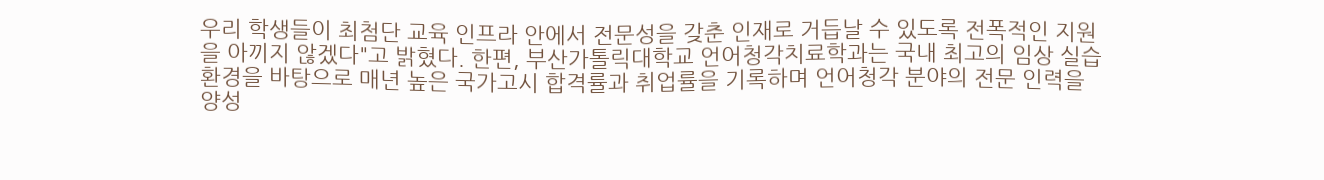우리 학생들이 최첨단 교육 인프라 안에서 전문성을 갖춘 인재로 거듭날 수 있도록 전폭적인 지원을 아끼지 않겠다"고 밝혔다. 한편, 부산가톨릭대학교 언어청각치료학과는 국내 최고의 임상 실습 환경을 바탕으로 매년 높은 국가고시 합격률과 취업률을 기록하며 언어청각 분야의 전문 인력을 양성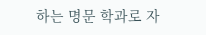하는 명문 학과로 자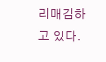리매김하고 있다.